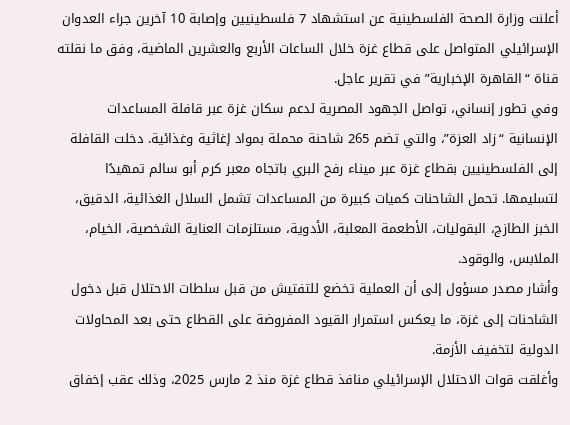أعلنت وزارة الصحة الفلسطينية عن استشهاد 7 فلسطينيين وإصابة 10 آخرين جراء العدوان الإسرائيلي المتواصل على قطاع غزة خلال الساعات الأربع والعشرين الماضية، وفق ما نقلته قناة “القاهرة الإخبارية” في تقرير عاجل.
وفي تطور إنساني، تواصل الجهود المصرية لدعم سكان غزة عبر قافلة المساعدات الإنسانية “زاد العزة”، والتي تضم 265 شاحنة محملة بمواد إغاثية وغذائية. دخلت القافلة إلى الفلسطينيين بقطاع غزة عبر ميناء رفح البري باتجاه معبر كرم أبو سالم تمهيدًا لتسليمها. تحمل الشاحنات كميات كبيرة من المساعدات تشمل السلال الغذائية، الدقيق، الخبز الطازج، البقوليات، الأطعمة المعلبة، الأدوية، مستلزمات العناية الشخصية، الخيام، الملابس، والوقود.
وأشار مصدر مسؤول إلى أن العملية تخضع للتفتيش من قبل سلطات الاحتلال قبل دخول الشاحنات إلى غزة، ما يعكس استمرار القيود المفروضة على القطاع حتى بعد المحاولات الدولية لتخفيف الأزمة.
وأغلقت قوات الاحتلال الإسرائيلي منافذ قطاع غزة منذ 2 مارس 2025، وذلك عقب إخفاق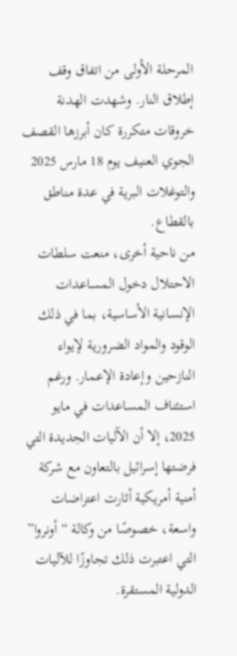المرحلة الأولى من اتفاق وقف إطلاق النار. وشهدت الهدنة خروقات متكررة كان أبرزها القصف الجوي العنيف يوم 18 مارس 2025 والتوغلات البرية في عدة مناطق بالقطاع.
من ناحية أخرى، منعت سلطات الاحتلال دخول المساعدات الإنسانية الأساسية، بما في ذلك الوقود والمواد الضرورية لإيواء النازحين وإعادة الإعمار. ورغم استئناف المساعدات في مايو 2025، إلا أن الآليات الجديدة التي فرضتها إسرائيل بالتعاون مع شركة أمنية أمريكية أثارت اعتراضات واسعة، خصوصًا من وكالة “أونروا” التي اعتبرت ذلك تجاوزًا للآليات الدولية المستقرة.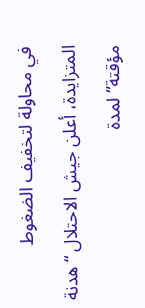في محاولة لتخفيف الضغوط المتزايدة، أعلن جيش الاحتلال “هدنة مؤقتة” لمدة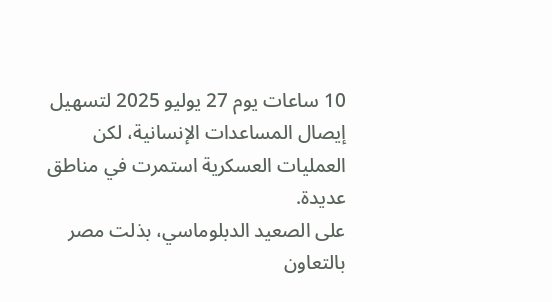10 ساعات يوم 27 يوليو 2025 لتسهيل إيصال المساعدات الإنسانية، لكن العمليات العسكرية استمرت في مناطق عديدة.
على الصعيد الدبلوماسي، بذلت مصر بالتعاون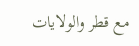مع قطر والولايات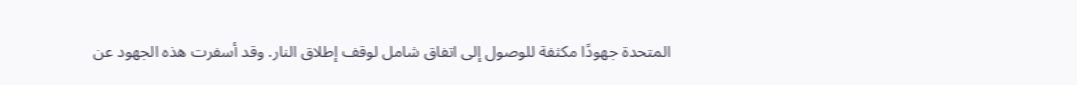المتحدة جهودًا مكثفة للوصول إلى اتفاق شامل لوقف إطلاق النار. وقد أسفرت هذه الجهود عن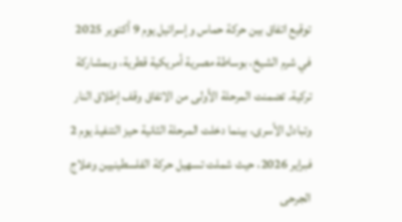توقيع اتفاق بين حركة حماس وإسرائيل يوم 9 أكتوبر 2025 في شرم الشيخ، بوساطة مصرية أمريكية قطرية، وبمشاركة تركية. تضمنت المرحلة الأولى من الاتفاق وقف إطلاق النار وتبادل الأسرى، بينما دخلت المرحلة الثانية حيز التنفيذ يوم 2 فبراير 2026، حيث شملت تسهيل حركة الفلسطينيين وعلاج الجرحى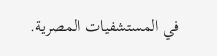في المستشفيات المصرية.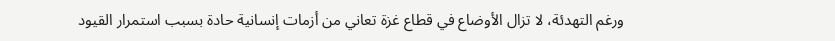ورغم التهدئة، لا تزال الأوضاع في قطاع غزة تعاني من أزمات إنسانية حادة بسبب استمرار القيود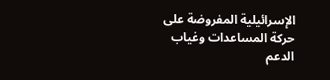الإسرائيلية المفروضة على حركة المساعدات وغياب الدعم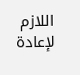اللازم لإعادة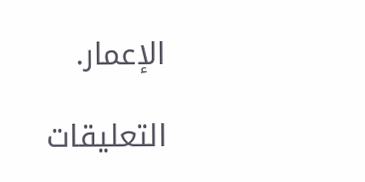الإعمار.

التعليقات